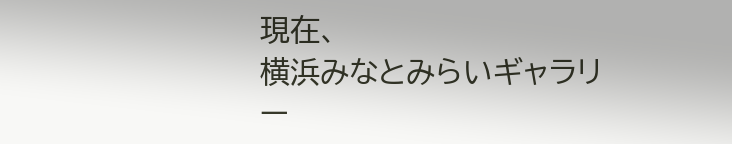現在、
横浜みなとみらいギャラリー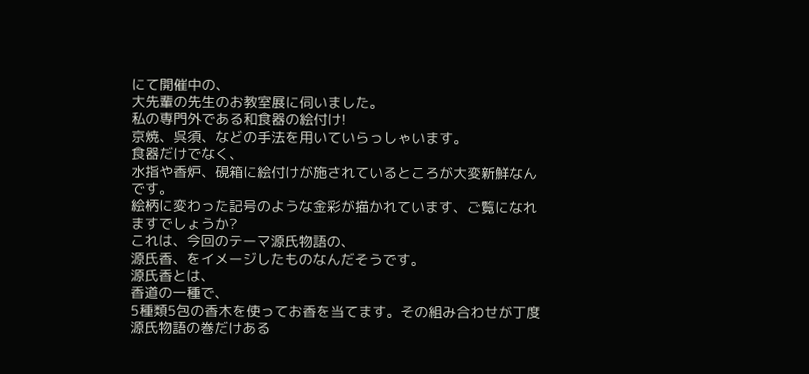にて開催中の、
大先輩の先生のお教室展に伺いました。
私の専門外である和食器の絵付け!
京焼、呉須、などの手法を用いていらっしゃいます。
食器だけでなく、
水指や香炉、硯箱に絵付けが施されているところが大変新鮮なんです。
絵柄に変わった記号のような金彩が描かれています、ご覧になれますでしょうか?
これは、今回のテーマ源氏物語の、
源氏香、をイメージしたものなんだそうです。
源氏香とは、
香道の一種で、
5種類5包の香木を使ってお香を当てます。その組み合わせが丁度源氏物語の巻だけある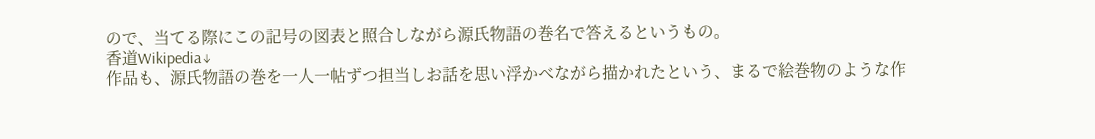ので、当てる際にこの記号の図表と照合しながら源氏物語の巻名で答えるというもの。
香道Wikipedia↓
作品も、源氏物語の巻を一人一帖ずつ担当しお話を思い浮かべながら描かれたという、まるで絵巻物のような作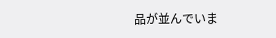品が並んでいま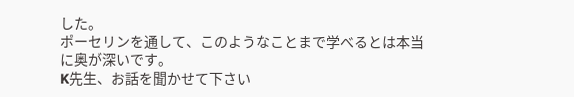した。
ポーセリンを通して、このようなことまで学べるとは本当に奥が深いです。
K先生、お話を聞かせて下さい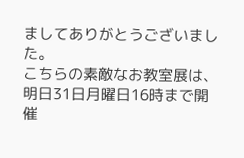ましてありがとうございました。
こちらの素敵なお教室展は、
明日31日月曜日16時まで開催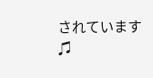されています♫